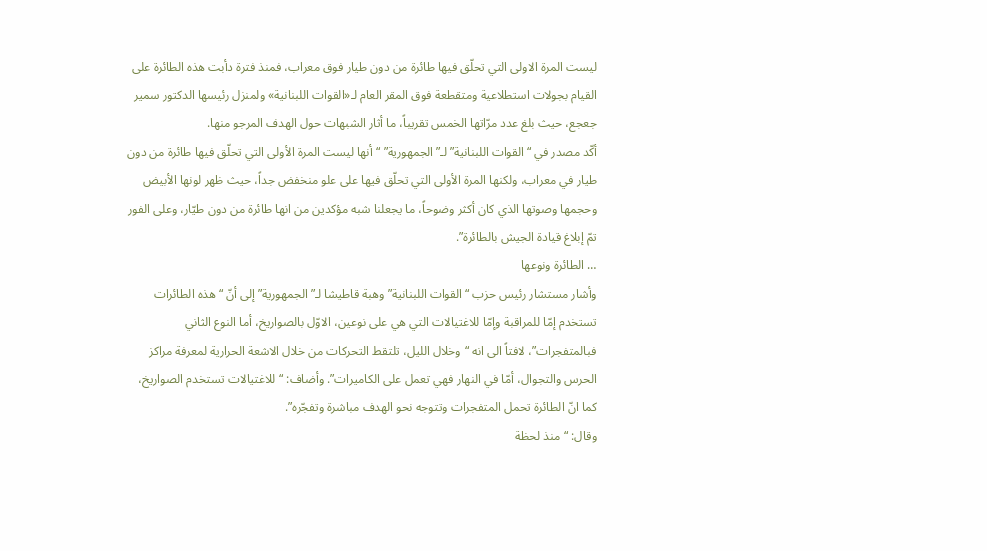ليست المرة الاولى التي تحلّق فيها طائرة من دون طيار فوق معراب، فمنذ فترة دأبت هذه الطائرة على القيام بجولات استطلاعية ومتقطعة فوق المقر العام لـ«القوات اللبنانية» ولمنزل رئيسها الدكتور سمير جعجع، حيث بلغ عدد مرّاتها الخمس تقريباً، ما أثار الشبهات حول الهدف المرجو منها.
أكّد مصدر في “القوات اللبنانية” لـ”الجمهورية” “أنها ليست المرة الأولى التي تحلّق فيها طائرة من دون طيار في معراب، ولكنها المرة الأولى التي تحلّق فيها على علو منخفض جداً، حيث ظهر لونها الأبيض وحجمها وصوتها الذي كان أكثر وضوحاً، ما يجعلنا شبه مؤكدين من انها طائرة من دون طيّار، وعلى الفور تمّ إبلاغ قيادة الجيش بالطائرة”.
… الطائرة ونوعها
وأشار مستشار رئيس حزب “القوات اللبنانية” وهبة قاطيشا لـ”الجمهورية” إلى أنّ “هذه الطائرات تستخدم إمّا للمراقبة وإمّا للاغتيالات التي هي على نوعين، الاوّل بالصواريخ، أما النوع الثاني فبالمتفجرات”، لافتاً الى انه “وخلال الليل، تلتقط التحركات من خلال الاشعة الحرارية لمعرفة مراكز الحرس والتجوال، أمّا في النهار فهي تعمل على الكاميرات”. وأضاف: “للاغتيالات تستخدم الصواريخ، كما انّ الطائرة تحمل المتفجرات وتتوجه نحو الهدف مباشرة وتفجّره”.
وقال: “منذ لحظة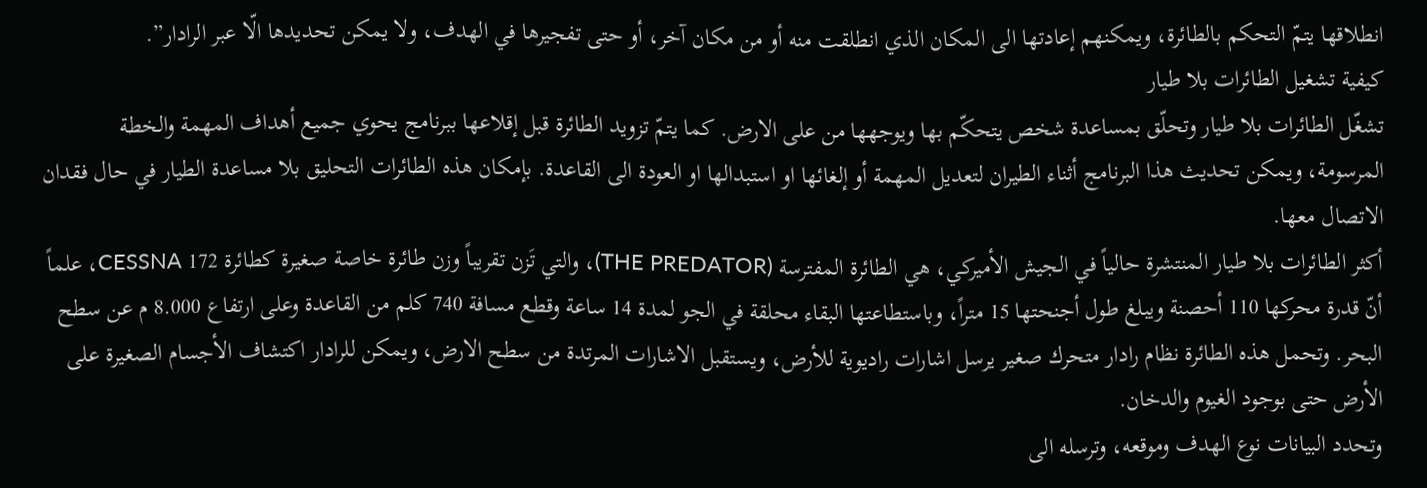انطلاقها يتمّ التحكم بالطائرة، ويمكنهم إعادتها الى المكان الذي انطلقت منه أو من مكان آخر، أو حتى تفجيرها في الهدف، ولا يمكن تحديدها الّا عبر الرادار”.
كيفية تشغيل الطائرات بلا طيار
تشغّل الطائرات بلا طيار وتحلّق بمساعدة شخص يتحكّم بها ويوجهها من على الارض. كما يتمّ تزويد الطائرة قبل إقلاعها ببرنامج يحوي جميع أهداف المهمة والخطة المرسومة، ويمكن تحديث هذا البرنامج أثناء الطيران لتعديل المهمة أو إلغائها او استبدالها او العودة الى القاعدة. بإمكان هذه الطائرات التحليق بلا مساعدة الطيار في حال فقدان الاتصال معها.
أكثر الطائرات بلا طيار المنتشرة حالياً في الجيش الأميركي، هي الطائرة المفترسة (THE PREDATOR)، والتي تَزن تقريباً وزن طائرة خاصة صغيرة كطائرة CESSNA 172، علماً أنّ قدرة محركها 110 أحصنة ويبلغ طول أجنحتها 15 متراً، وباستطاعتها البقاء محلقة في الجو لمدة 14 ساعة وقطع مسافة 740 كلم من القاعدة وعلى ارتفاع 8.000 م عن سطح البحر. وتحمل هذه الطائرة نظام رادار متحرك صغير يرسل اشارات راديوية للأرض، ويستقبل الاشارات المرتدة من سطح الارض، ويمكن للرادار اكتشاف الأجسام الصغيرة على الأرض حتى بوجود الغيوم والدخان.
وتحدد البيانات نوع الهدف وموقعه، وترسله الى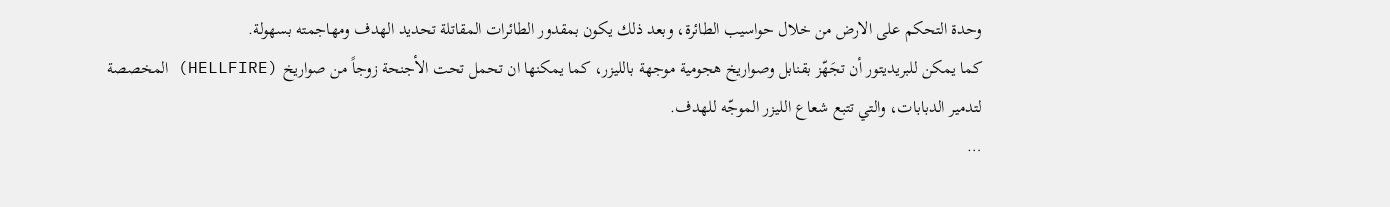وحدة التحكم على الارض من خلال حواسيب الطائرة، وبعد ذلك يكون بمقدور الطائرات المقاتلة تحديد الهدف ومهاجمته بسهولة.
كما يمكن للبريديتور أن تجَهّز بقنابل وصواريخ هجومية موجهة بالليزر، كما يمكنها ان تحمل تحت الأجنحة زوجاً من صواريخ (HELLFIRE) المخصصة لتدمير الدبابات، والتي تتبع شعاع الليزر الموجّه للهدف.
…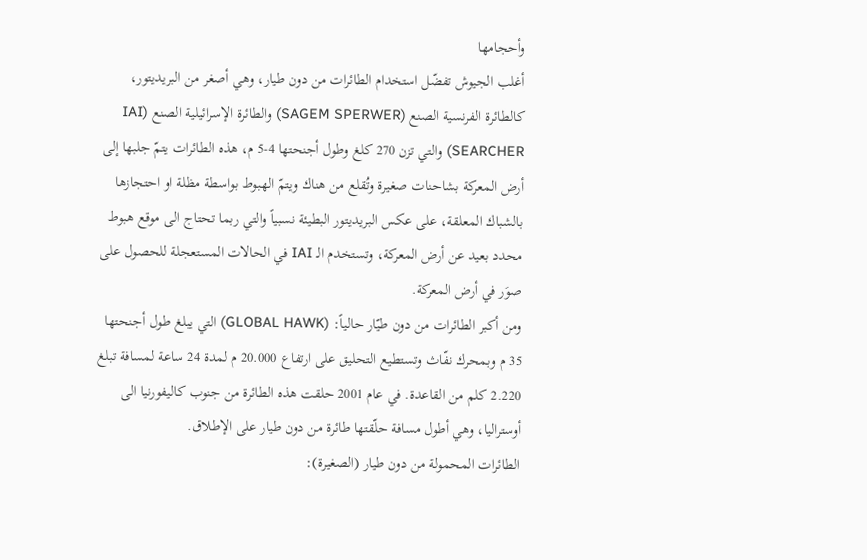وأحجامها
أغلب الجيوش تفضّل استخدام الطائرات من دون طيار، وهي أصغر من البريديتور، كالطائرة الفرنسية الصنع (SAGEM SPERWER) والطائرة الإسرائيلية الصنع (IAI SEARCHER) والتي تزن 270 كلغ وطول أجنحتها 4-5 م، هذه الطائرات يتمّ جلبها إلى أرض المعركة بشاحنات صغيرة وتُقلع من هناك ويتمّ الهبوط بواسطة مظلة او احتجازها بالشباك المعلقة، على عكس البريديتور البطيئة نسبياً والتي ربما تحتاج الى موقع هبوط محدد بعيد عن أرض المعركة، وتستخدم الـ IAI في الحالات المستعجلة للحصول على صوَر في أرض المعركة.
ومن أكبر الطائرات من دون طيّار حالياً: (GLOBAL HAWK) التي يبلغ طول أجنحتها 35 م وبمحرك نفّاث وتستطيع التحليق على ارتفاع 20.000 م لمدة 24 ساعة لمسافة تبلغ 2.220 كلم من القاعدة. في عام 2001 حلقت هذه الطائرة من جنوب كاليفورنيا الى أوستراليا، وهي أطول مسافة حلّقتها طائرة من دون طيار على الإطلاق.
الطائرات المحمولة من دون طيار (الصغيرة):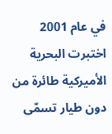في عام 2001 اختبرت البحرية الأميركية طائرة من دون طيار تسمّى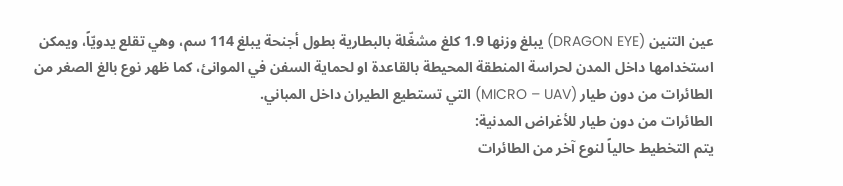عين التنين (DRAGON EYE) يبلغ وزنها 1.9 كلغ مشغّلة بالبطارية بطول أجنحة يبلغ 114 سم، وهي تقلع يدويّاً، ويمكن استخدامها داخل المدن لحراسة المنطقة المحيطة بالقاعدة او لحماية السفن في الموانئ، كما ظهر نوع بالغ الصغر من الطائرات من دون طيار (MICRO – UAV) التي تستطيع الطيران داخل المباني.
الطائرات من دون طيار للأغراض المدنية:
يتم التخطيط حالياً لنوع آخر من الطائرات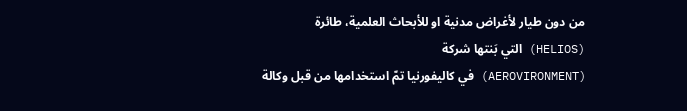من دون طيار لأغراض مدنية او للأبحاث العلمية، طائرة (HELIOS) التي بَنتها شركة
(AEROVIRONMENT) في كاليفورنيا تمّ استخدامها من قبل وكالة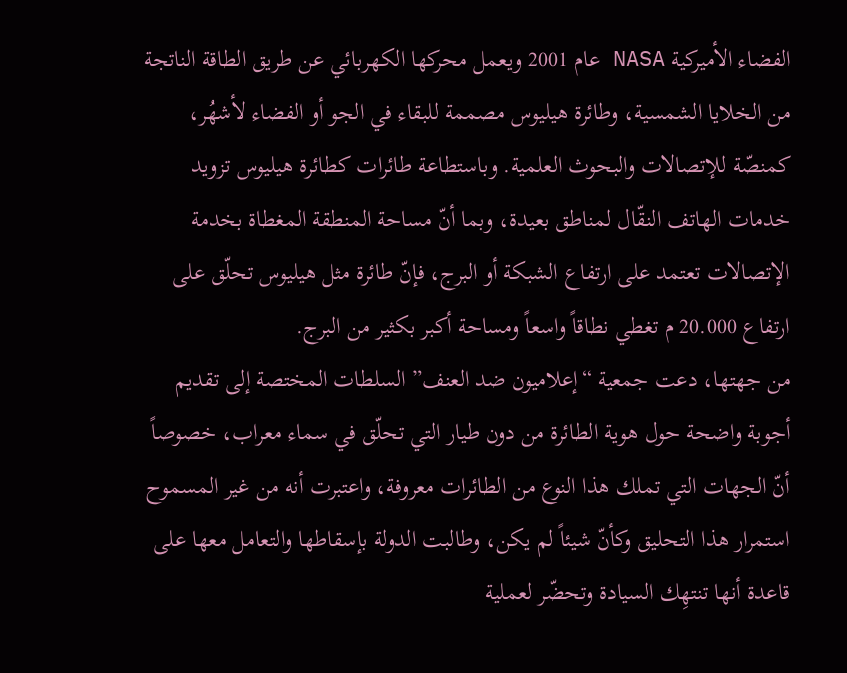الفضاء الأميركية NASA عام 2001 ويعمل محركها الكهربائي عن طريق الطاقة الناتجة من الخلايا الشمسية، وطائرة هيليوس مصممة للبقاء في الجو أو الفضاء لأشهُر، كمنصّة للإتصالات والبحوث العلمية. وباستطاعة طائرات كطائرة هيليوس تزويد خدمات الهاتف النقّال لمناطق بعيدة، وبما أنّ مساحة المنطقة المغطاة بخدمة الإتصالات تعتمد على ارتفاع الشبكة أو البرج، فإنّ طائرة مثل هيليوس تحلّق على ارتفاع 20.000 م تغطي نطاقاً واسعاً ومساحة أكبر بكثير من البرج.
من جهتها، دعت جمعية “إعلاميون ضد العنف” السلطات المختصة إلى تقديم أجوبة واضحة حول هوية الطائرة من دون طيار التي تحلّق في سماء معراب، خصوصاً أنّ الجهات التي تملك هذا النوع من الطائرات معروفة، واعتبرت أنه من غير المسموح استمرار هذا التحليق وكأنّ شيئاً لم يكن، وطالبت الدولة بإسقاطها والتعامل معها على قاعدة أنها تنتهِك السيادة وتحضّر لعملية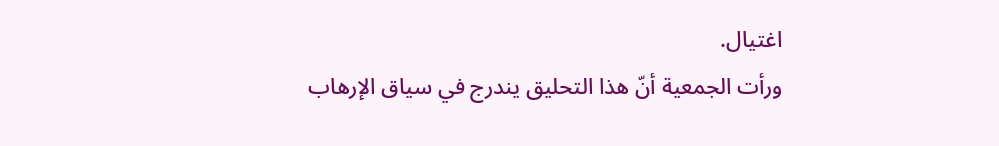اغتيال.
ورأت الجمعية أنّ هذا التحليق يندرج في سياق الإرهاب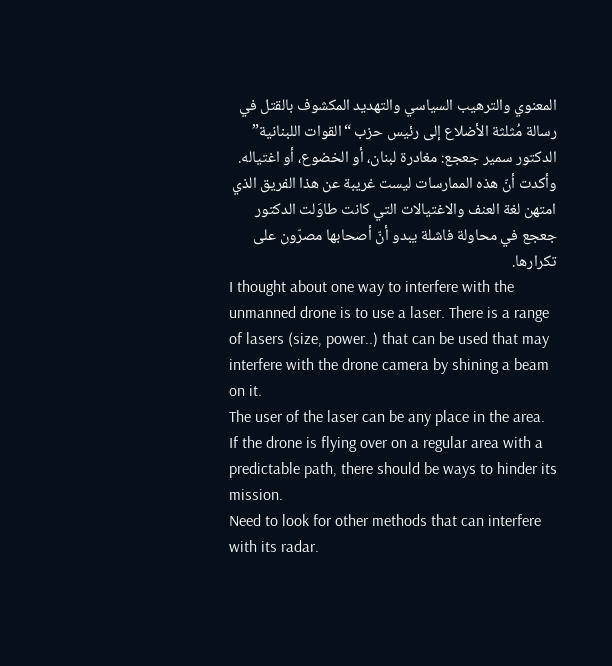المعنوي والترهيب السياسي والتهديد المكشوف بالقتل في رسالة مُثلثة الأضلاع إلى رئيس حزب “القوات اللبنانية” الدكتور سمير جعجع: مغادرة لبنان، أو الخضوع، أو اغتياله.
وأكدت أنّ هذه الممارسات ليست غريبة عن هذا الفريق الذي امتهن لغة العنف والاغتيالات التي كانت طاوَلت الدكتور جعجع في محاولة فاشلة يبدو أنّ أصحابها مصرّون على تكرارها.
I thought about one way to interfere with the unmanned drone is to use a laser. There is a range of lasers (size, power..) that can be used that may interfere with the drone camera by shining a beam on it.
The user of the laser can be any place in the area.
If the drone is flying over on a regular area with a predictable path, there should be ways to hinder its mission.
Need to look for other methods that can interfere with its radar.